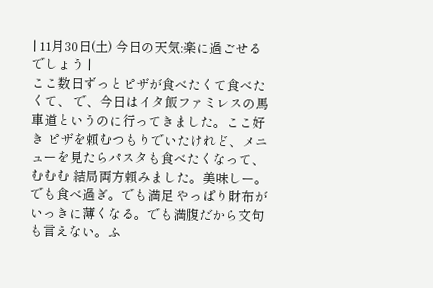| 11月30日(土) 今日の天気:楽に過ごせるでしょう |
ここ数日ずっとピザが食べたくて食べたくて、 で、今日はイタ飯ファミレスの馬車道というのに行ってきました。ここ好き ピザを頼むつもりでいたけれど、メニューを見たらパスタも食べたくなって、むむむ 結局両方頼みました。美味しー。でも食べ過ぎ。でも満足 やっぱり財布がいっきに薄くなる。でも満腹だから文句も言えない。ふ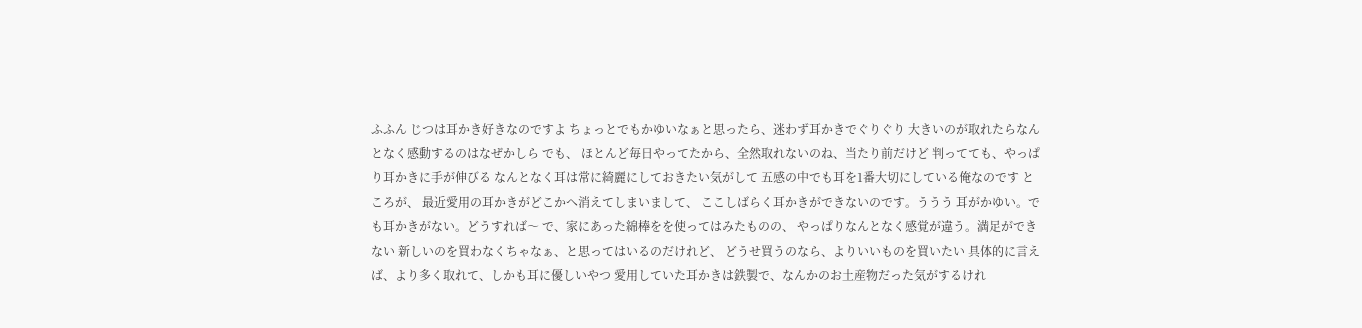ふふん じつは耳かき好きなのですよ ちょっとでもかゆいなぁと思ったら、迷わず耳かきでぐりぐり 大きいのが取れたらなんとなく感動するのはなぜかしら でも、 ほとんど毎日やってたから、全然取れないのね、当たり前だけど 判ってても、やっぱり耳かきに手が伸びる なんとなく耳は常に綺麗にしておきたい気がして 五感の中でも耳を1番大切にしている俺なのです ところが、 最近愛用の耳かきがどこかへ消えてしまいまして、 ここしばらく耳かきができないのです。ううう 耳がかゆい。でも耳かきがない。どうすれば〜 で、家にあった綿棒をを使ってはみたものの、 やっぱりなんとなく感覚が違う。満足ができない 新しいのを買わなくちゃなぁ、と思ってはいるのだけれど、 どうせ買うのなら、よりいいものを買いたい 具体的に言えば、より多く取れて、しかも耳に優しいやつ 愛用していた耳かきは鉄製で、なんかのお土産物だった気がするけれ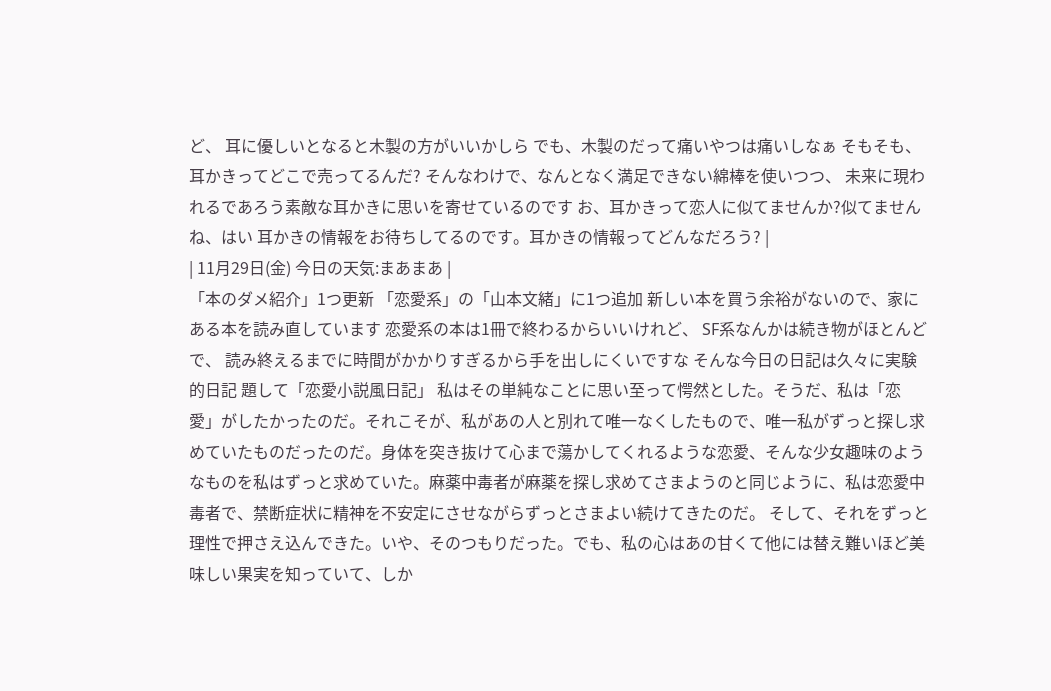ど、 耳に優しいとなると木製の方がいいかしら でも、木製のだって痛いやつは痛いしなぁ そもそも、耳かきってどこで売ってるんだ? そんなわけで、なんとなく満足できない綿棒を使いつつ、 未来に現われるであろう素敵な耳かきに思いを寄せているのです お、耳かきって恋人に似てませんか?似てませんね、はい 耳かきの情報をお待ちしてるのです。耳かきの情報ってどんなだろう? |
| 11月29日(金) 今日の天気:まあまあ |
「本のダメ紹介」1つ更新 「恋愛系」の「山本文緒」に1つ追加 新しい本を買う余裕がないので、家にある本を読み直しています 恋愛系の本は1冊で終わるからいいけれど、 SF系なんかは続き物がほとんどで、 読み終えるまでに時間がかかりすぎるから手を出しにくいですな そんな今日の日記は久々に実験的日記 題して「恋愛小説風日記」 私はその単純なことに思い至って愕然とした。そうだ、私は「恋愛」がしたかったのだ。それこそが、私があの人と別れて唯一なくしたもので、唯一私がずっと探し求めていたものだったのだ。身体を突き抜けて心まで蕩かしてくれるような恋愛、そんな少女趣味のようなものを私はずっと求めていた。麻薬中毒者が麻薬を探し求めてさまようのと同じように、私は恋愛中毒者で、禁断症状に精神を不安定にさせながらずっとさまよい続けてきたのだ。 そして、それをずっと理性で押さえ込んできた。いや、そのつもりだった。でも、私の心はあの甘くて他には替え難いほど美味しい果実を知っていて、しか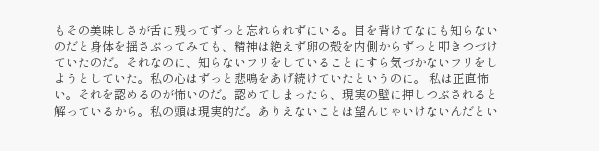もその美味しさが舌に残ってずっと忘れられずにいる。目を背けてなにも知らないのだと身体を揺さぶってみても、精神は絶えず卵の殻を内側からずっと叩きつづけていたのだ。それなのに、知らないフリをしていることにすら気づかないフリをしようとしていた。私の心はずっと悲鳴をあげ続けていたというのに。 私は正直怖い。それを認めるのが怖いのだ。認めてしまったら、現実の壁に押しつぶされると解っているから。私の頭は現実的だ。ありえないことは望んじゃいけないんだとい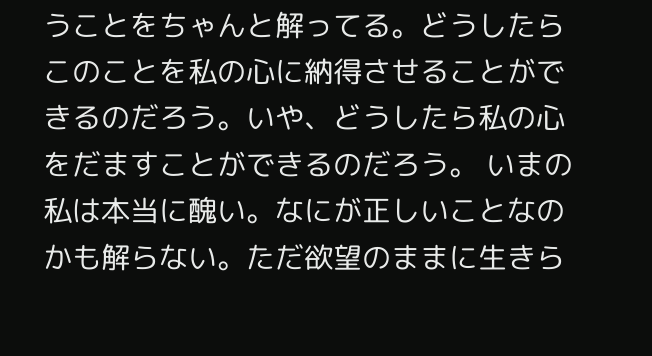うことをちゃんと解ってる。どうしたらこのことを私の心に納得させることができるのだろう。いや、どうしたら私の心をだますことができるのだろう。 いまの私は本当に醜い。なにが正しいことなのかも解らない。ただ欲望のままに生きら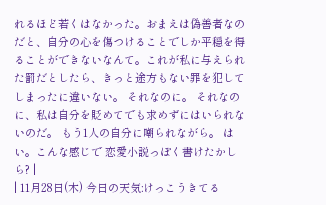れるほど若くはなかった。おまえは偽善者なのだと、自分の心を傷つけることでしか平穏を得ることができないなんて。これが私に与えられた罰だとしたら、きっと途方もない罪を犯してしまったに違いない。 それなのに。 それなのに、私は自分を貶めてでも求めずにはいられないのだ。 もう1人の自分に嘲られながら。 はい。こんな感じで 恋愛小説っぽく書けたかしら? |
| 11月28日(木) 今日の天気:けっこうきてる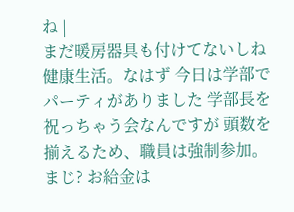ね |
まだ暖房器具も付けてないしね 健康生活。なはず 今日は学部でパーティがありました 学部長を祝っちゃう会なんですが 頭数を揃えるため、職員は強制参加。まじ? お給金は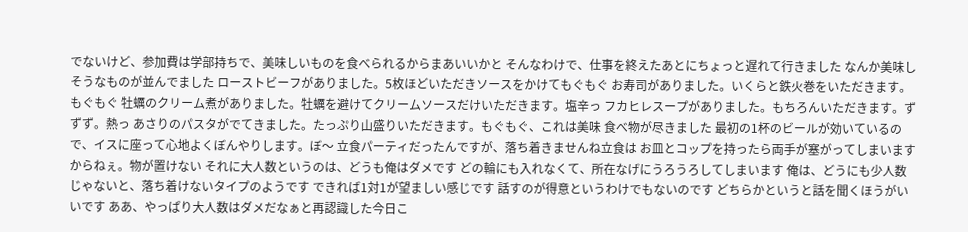でないけど、参加費は学部持ちで、美味しいものを食べられるからまあいいかと そんなわけで、仕事を終えたあとにちょっと遅れて行きました なんか美味しそうなものが並んでました ローストビーフがありました。5枚ほどいただきソースをかけてもぐもぐ お寿司がありました。いくらと鉄火巻をいただきます。もぐもぐ 牡蠣のクリーム煮がありました。牡蠣を避けてクリームソースだけいただきます。塩辛っ フカヒレスープがありました。もちろんいただきます。ずずず。熱っ あさりのパスタがでてきました。たっぷり山盛りいただきます。もぐもぐ、これは美味 食べ物が尽きました 最初の1杯のビールが効いているので、イスに座って心地よくぼんやりします。ぼ〜 立食パーティだったんですが、落ち着きませんね立食は お皿とコップを持ったら両手が塞がってしまいますからねぇ。物が置けない それに大人数というのは、どうも俺はダメです どの輪にも入れなくて、所在なげにうろうろしてしまいます 俺は、どうにも少人数じゃないと、落ち着けないタイプのようです できれば1対1が望ましい感じです 話すのが得意というわけでもないのです どちらかというと話を聞くほうがいいです ああ、やっぱり大人数はダメだなぁと再認識した今日こ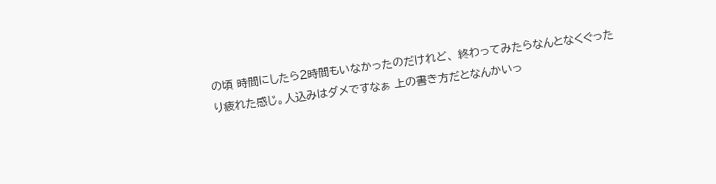の頃 時間にしたら2時間もいなかったのだけれど、 終わってみたらなんとなくぐったり疲れた感じ。人込みはダメですなぁ 上の書き方だとなんかいっ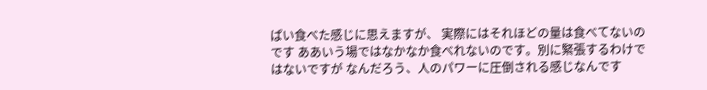ぱい食べた感じに思えますが、 実際にはそれほどの量は食べてないのです ああいう場ではなかなか食べれないのです。別に緊張するわけではないですが なんだろう、人のパワーに圧倒される感じなんです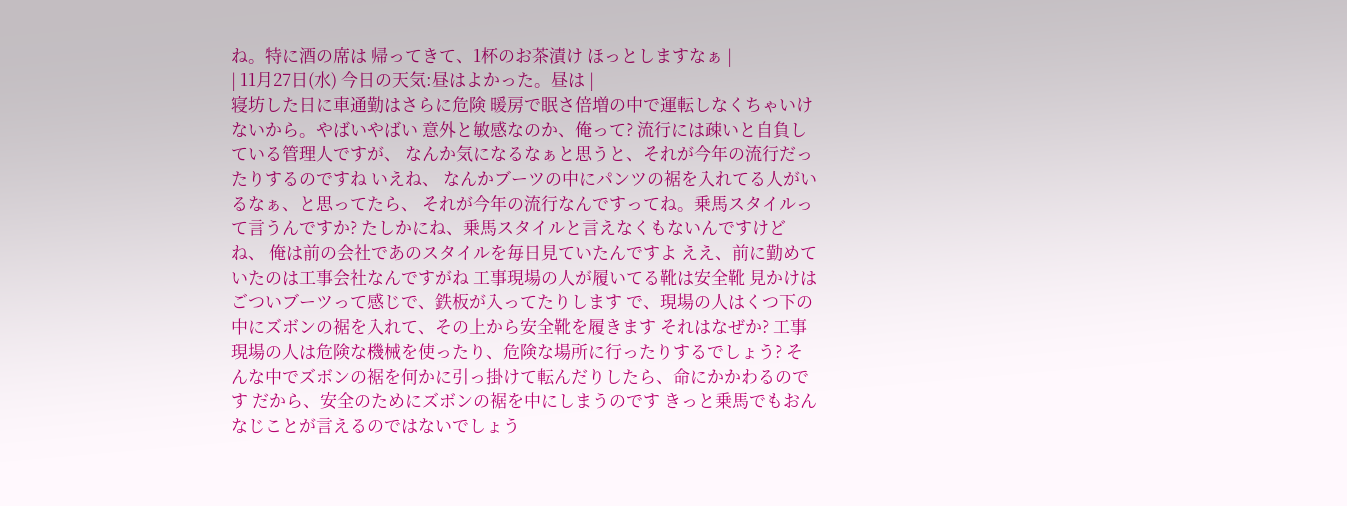ね。特に酒の席は 帰ってきて、1杯のお茶漬け ほっとしますなぁ |
| 11月27日(水) 今日の天気:昼はよかった。昼は |
寝坊した日に車通勤はさらに危険 暖房で眠さ倍増の中で運転しなくちゃいけないから。やばいやばい 意外と敏感なのか、俺って? 流行には疎いと自負している管理人ですが、 なんか気になるなぁと思うと、それが今年の流行だったりするのですね いえね、 なんかブーツの中にパンツの裾を入れてる人がいるなぁ、と思ってたら、 それが今年の流行なんですってね。乗馬スタイルって言うんですか? たしかにね、乗馬スタイルと言えなくもないんですけどね、 俺は前の会社であのスタイルを毎日見ていたんですよ ええ、前に勤めていたのは工事会社なんですがね 工事現場の人が履いてる靴は安全靴 見かけはごついブーツって感じで、鉄板が入ってたりします で、現場の人はくつ下の中にズボンの裾を入れて、その上から安全靴を履きます それはなぜか? 工事現場の人は危険な機械を使ったり、危険な場所に行ったりするでしょう? そんな中でズボンの裾を何かに引っ掛けて転んだりしたら、命にかかわるのです だから、安全のためにズボンの裾を中にしまうのです きっと乗馬でもおんなじことが言えるのではないでしょう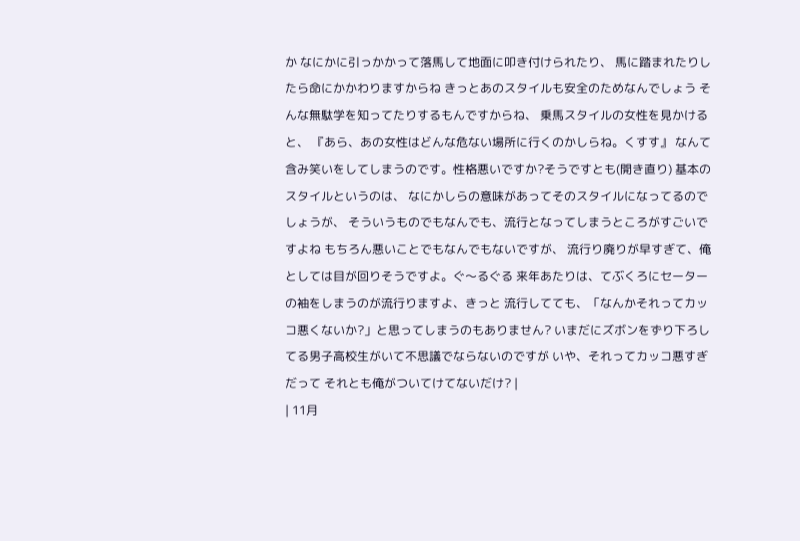か なにかに引っかかって落馬して地面に叩き付けられたり、 馬に踏まれたりしたら命にかかわりますからね きっとあのスタイルも安全のためなんでしょう そんな無駄学を知ってたりするもんですからね、 乗馬スタイルの女性を見かけると、 『あら、あの女性はどんな危ない場所に行くのかしらね。くすす』 なんて含み笑いをしてしまうのです。性格悪いですか?そうですとも(開き直り) 基本のスタイルというのは、 なにかしらの意味があってそのスタイルになってるのでしょうが、 そういうものでもなんでも、流行となってしまうところがすごいですよね もちろん悪いことでもなんでもないですが、 流行り廃りが早すぎて、俺としては目が回りそうですよ。ぐ〜るぐる 来年あたりは、てぶくろにセーターの袖をしまうのが流行りますよ、きっと 流行してても、「なんかそれってカッコ悪くないか?」と思ってしまうのもありません? いまだにズボンをずり下ろしてる男子高校生がいて不思議でならないのですが いや、それってカッコ悪すぎだって それとも俺がついてけてないだけ? |
| 11月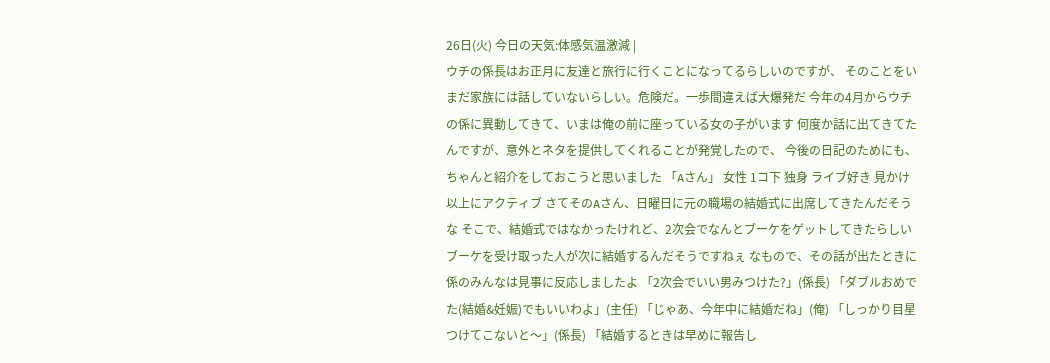26日(火) 今日の天気:体感気温激減 |
ウチの係長はお正月に友達と旅行に行くことになってるらしいのですが、 そのことをいまだ家族には話していないらしい。危険だ。一歩間違えば大爆発だ 今年の4月からウチの係に異動してきて、いまは俺の前に座っている女の子がいます 何度か話に出てきてたんですが、意外とネタを提供してくれることが発覚したので、 今後の日記のためにも、ちゃんと紹介をしておこうと思いました 「Aさん」 女性 1コ下 独身 ライブ好き 見かけ以上にアクティブ さてそのAさん、日曜日に元の職場の結婚式に出席してきたんだそうな そこで、結婚式ではなかったけれど、2次会でなんとブーケをゲットしてきたらしい ブーケを受け取った人が次に結婚するんだそうですねぇ なもので、その話が出たときに係のみんなは見事に反応しましたよ 「2次会でいい男みつけた?」(係長) 「ダブルおめでた(結婚&妊娠)でもいいわよ」(主任) 「じゃあ、今年中に結婚だね」(俺) 「しっかり目星つけてこないと〜」(係長) 「結婚するときは早めに報告し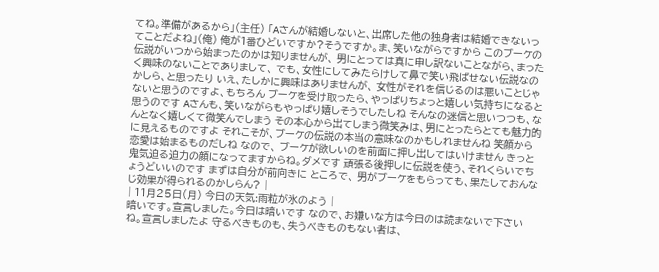てね。準備があるから」(主任) 「Aさんが結婚しないと、出席した他の独身者は結婚できないってことだよね」(俺) 俺が1番ひどいですか?そうですか。ま、笑いながらですから このブーケの伝説がいつから始まったのかは知りませんが、 男にとっては真に申し訳ないことながら、まったく興味のないことでありまして、 でも、女性にしてみたらけして鼻で笑い飛ばせない伝説なのかしら、と思ったり いえ、たしかに興味はありませんが、 女性がそれを信じるのは悪いことじゃないと思うのですよ、もちろん ブーケを受け取ったら、やっぱりちょっと嬉しい気持ちになると思うのです Aさんも、笑いながらもやっぱり嬉しそうでしたしね そんなの迷信と思いつつも、なんとなく嬉しくて微笑んでしまう その本心から出てしまう微笑みは、男にとったらとても魅力的に見えるものですよ それこそが、ブーケの伝説の本当の意味なのかもしれませんね 笑顔から恋愛は始まるものだしね なので、 ブーケが欲しいのを前面に押し出してはいけません きっと鬼気迫る迫力の顔になってますからね。ダメです 頑張る後押しに伝説を使う、それくらいでちょうどいいのです まずは自分が前向きに ところで、 男がブーケをもらっても、果たしておんなじ効果が得られるのかしらん? |
| 11月25日(月) 今日の天気:雨粒が氷のよう |
暗いです。宣言しました。今日は暗いです なので、お嫌いな方は今日のは読まないで下さいね。宣言しましたよ 守るべきものも、失うべきものもない者は、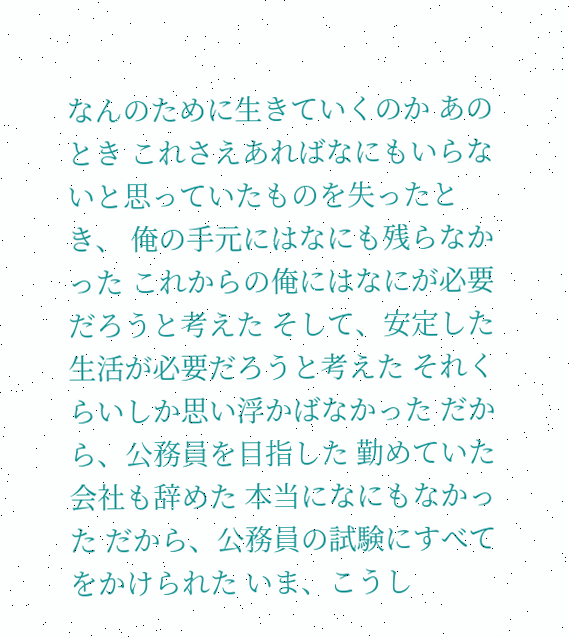なんのために生きていくのか あのとき これさえあればなにもいらないと思っていたものを失ったとき、 俺の手元にはなにも残らなかった これからの俺にはなにが必要だろうと考えた そして、安定した生活が必要だろうと考えた それくらいしか思い浮かばなかった だから、公務員を目指した 勤めていた会社も辞めた 本当になにもなかった だから、公務員の試験にすべてをかけられた いま、こうし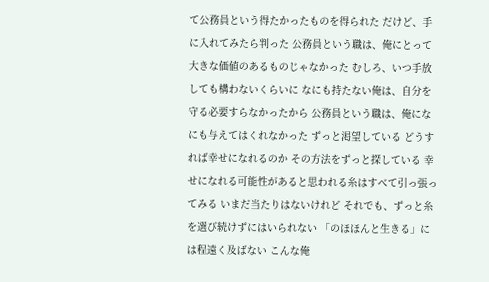て公務員という得たかったものを得られた だけど、手に入れてみたら判った 公務員という職は、俺にとって大きな価値のあるものじゃなかった むしろ、いつ手放しても構わないくらいに なにも持たない俺は、自分を守る必要すらなかったから 公務員という職は、俺になにも与えてはくれなかった ずっと渇望している どうすれば幸せになれるのか その方法をずっと探している 幸せになれる可能性があると思われる糸はすべて引っ張ってみる いまだ当たりはないけれど それでも、ずっと糸を選び続けずにはいられない 「のほほんと生きる」には程遠く及ばない こんな俺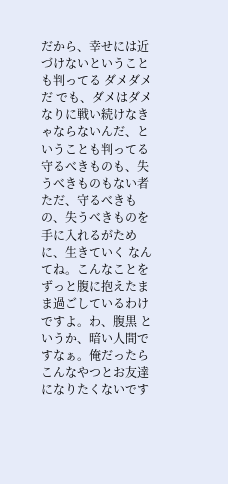だから、幸せには近づけないということも判ってる ダメダメだ でも、ダメはダメなりに戦い続けなきゃならないんだ、ということも判ってる 守るべきものも、失うべきものもない者 ただ、守るべきもの、失うべきものを手に入れるがために、生きていく なんてね。こんなことをずっと腹に抱えたまま過ごしているわけですよ。わ、腹黒 というか、暗い人間ですなぁ。俺だったらこんなやつとお友達になりたくないです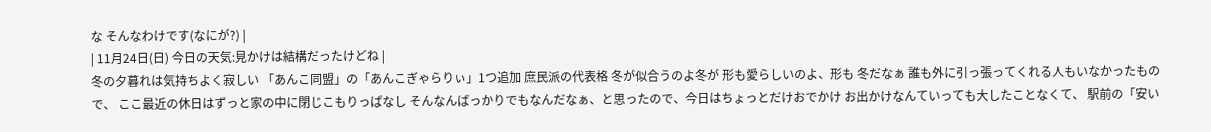な そんなわけです(なにが?) |
| 11月24日(日) 今日の天気:見かけは結構だったけどね |
冬の夕暮れは気持ちよく寂しい 「あんこ同盟」の「あんこぎゃらりぃ」1つ追加 庶民派の代表格 冬が似合うのよ冬が 形も愛らしいのよ、形も 冬だなぁ 誰も外に引っ張ってくれる人もいなかったもので、 ここ最近の休日はずっと家の中に閉じこもりっぱなし そんなんばっかりでもなんだなぁ、と思ったので、今日はちょっとだけおでかけ お出かけなんていっても大したことなくて、 駅前の「安い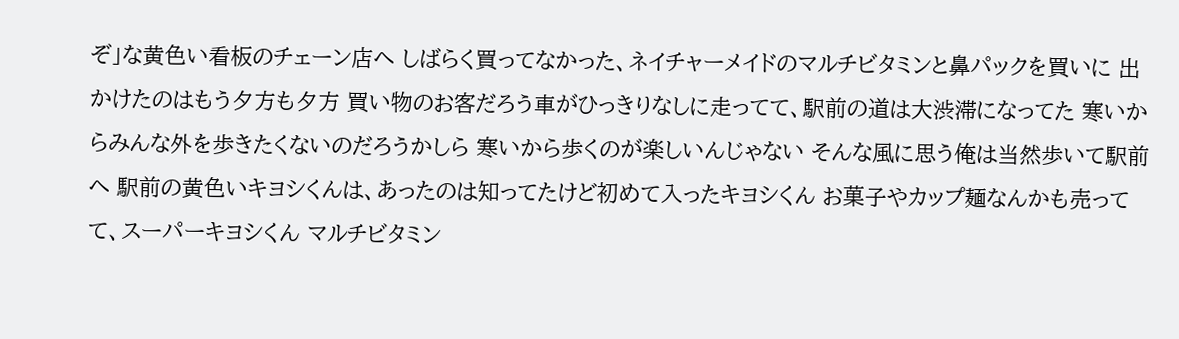ぞ」な黄色い看板のチェーン店へ しばらく買ってなかった、ネイチャーメイドのマルチビタミンと鼻パックを買いに 出かけたのはもう夕方も夕方 買い物のお客だろう車がひっきりなしに走ってて、駅前の道は大渋滞になってた 寒いからみんな外を歩きたくないのだろうかしら 寒いから歩くのが楽しいんじゃない そんな風に思う俺は当然歩いて駅前へ 駅前の黄色いキヨシくんは、あったのは知ってたけど初めて入ったキヨシくん お菓子やカップ麺なんかも売ってて、スーパーキヨシくん マルチビタミン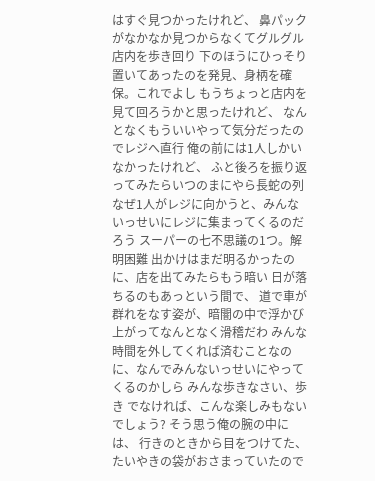はすぐ見つかったけれど、 鼻パックがなかなか見つからなくてグルグル店内を歩き回り 下のほうにひっそり置いてあったのを発見、身柄を確保。これでよし もうちょっと店内を見て回ろうかと思ったけれど、 なんとなくもういいやって気分だったのでレジへ直行 俺の前には1人しかいなかったけれど、 ふと後ろを振り返ってみたらいつのまにやら長蛇の列 なぜ1人がレジに向かうと、みんないっせいにレジに集まってくるのだろう スーパーの七不思議の1つ。解明困難 出かけはまだ明るかったのに、店を出てみたらもう暗い 日が落ちるのもあっという間で、 道で車が群れをなす姿が、暗闇の中で浮かび上がってなんとなく滑稽だわ みんな時間を外してくれば済むことなのに、なんでみんないっせいにやってくるのかしら みんな歩きなさい、歩き でなければ、こんな楽しみもないでしょう? そう思う俺の腕の中には、 行きのときから目をつけてた、たいやきの袋がおさまっていたので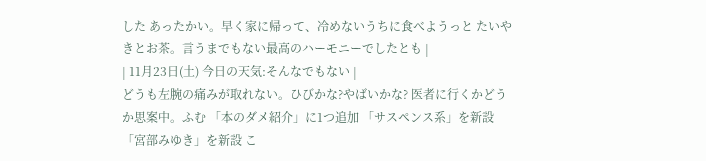した あったかい。早く家に帰って、冷めないうちに食べようっと たいやきとお茶。言うまでもない最高のハーモニーでしたとも |
| 11月23日(土) 今日の天気:そんなでもない |
どうも左腕の痛みが取れない。ひびかな?やばいかな? 医者に行くかどうか思案中。ふむ 「本のダメ紹介」に1つ追加 「サスペンス系」を新設 「宮部みゆき」を新設 こ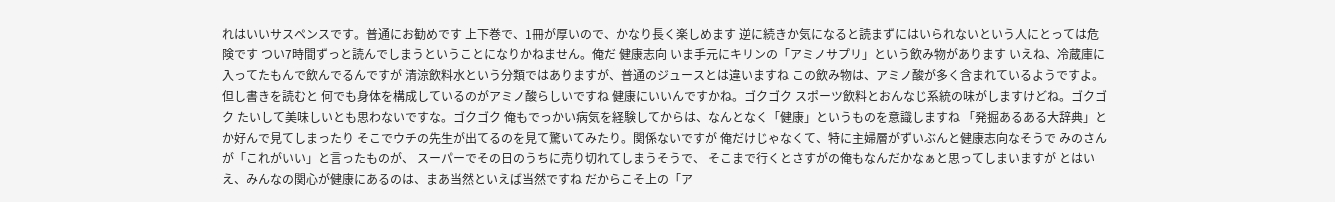れはいいサスペンスです。普通にお勧めです 上下巻で、1冊が厚いので、かなり長く楽しめます 逆に続きか気になると読まずにはいられないという人にとっては危険です つい7時間ずっと読んでしまうということになりかねません。俺だ 健康志向 いま手元にキリンの「アミノサプリ」という飲み物があります いえね、冷蔵庫に入ってたもんで飲んでるんですが 清涼飲料水という分類ではありますが、普通のジュースとは違いますね この飲み物は、アミノ酸が多く含まれているようですよ。但し書きを読むと 何でも身体を構成しているのがアミノ酸らしいですね 健康にいいんですかね。ゴクゴク スポーツ飲料とおんなじ系統の味がしますけどね。ゴクゴク たいして美味しいとも思わないですな。ゴクゴク 俺もでっかい病気を経験してからは、なんとなく「健康」というものを意識しますね 「発掘あるある大辞典」とか好んで見てしまったり そこでウチの先生が出てるのを見て驚いてみたり。関係ないですが 俺だけじゃなくて、特に主婦層がずいぶんと健康志向なそうで みのさんが「これがいい」と言ったものが、 スーパーでその日のうちに売り切れてしまうそうで、 そこまで行くとさすがの俺もなんだかなぁと思ってしまいますが とはいえ、みんなの関心が健康にあるのは、まあ当然といえば当然ですね だからこそ上の「ア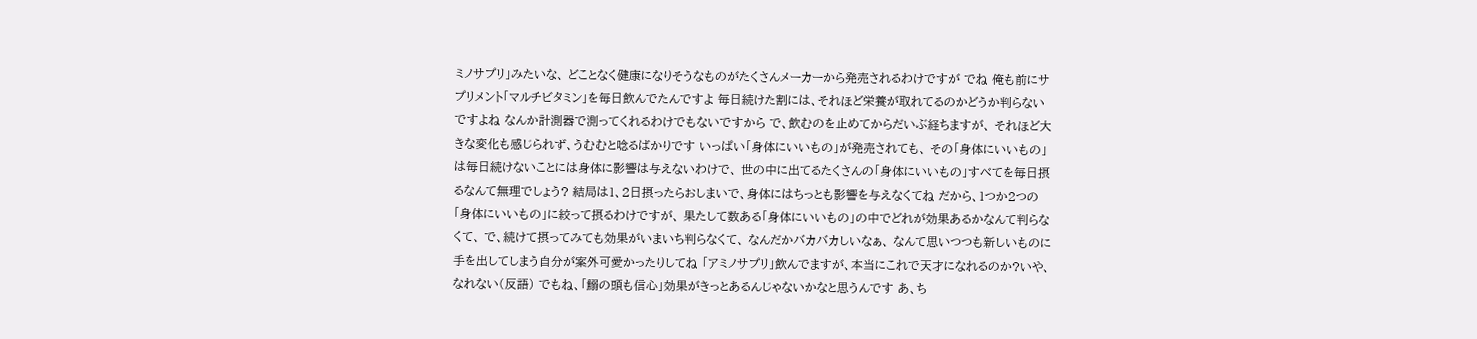ミノサプリ」みたいな、 どことなく健康になりそうなものがたくさんメーカーから発売されるわけですが でね 俺も前にサプリメント「マルチビタミン」を毎日飲んでたんですよ 毎日続けた割には、それほど栄養が取れてるのかどうか判らないですよね なんか計測器で測ってくれるわけでもないですから で、飲むのを止めてからだいぶ経ちますが、 それほど大きな変化も感じられず、うむむと唸るばかりです いっぱい「身体にいいもの」が発売されても、 その「身体にいいもの」は毎日続けないことには身体に影響は与えないわけで、 世の中に出てるたくさんの「身体にいいもの」すべてを毎日摂るなんて無理でしょう? 結局は1、2日摂ったらおしまいで、身体にはちっとも影響を与えなくてね だから、1つか2つの「身体にいいもの」に絞って摂るわけですが、 果たして数ある「身体にいいもの」の中でどれが効果あるかなんて判らなくて、 で、続けて摂ってみても効果がいまいち判らなくて、 なんだかバカバカしいなぁ、 なんて思いつつも新しいものに手を出してしまう自分が案外可愛かったりしてね 「アミノサプリ」飲んでますが、本当にこれで天才になれるのか?いや、なれない(反語) でもね、「鰯の頭も信心」効果がきっとあるんじゃないかなと思うんです あ、ち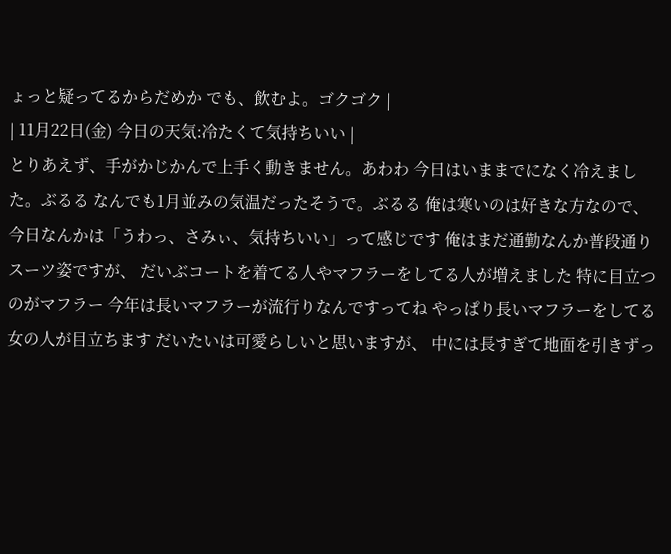ょっと疑ってるからだめか でも、飲むよ。ゴクゴク |
| 11月22日(金) 今日の天気:冷たくて気持ちいい |
とりあえず、手がかじかんで上手く動きません。あわわ 今日はいままでになく冷えました。ぶるる なんでも1月並みの気温だったそうで。ぶるる 俺は寒いのは好きな方なので、 今日なんかは「うわっ、さみぃ、気持ちいい」って感じです 俺はまだ通勤なんか普段通りスーツ姿ですが、 だいぶコートを着てる人やマフラーをしてる人が増えました 特に目立つのがマフラー 今年は長いマフラーが流行りなんですってね やっぱり長いマフラーをしてる女の人が目立ちます だいたいは可愛らしいと思いますが、 中には長すぎて地面を引きずっ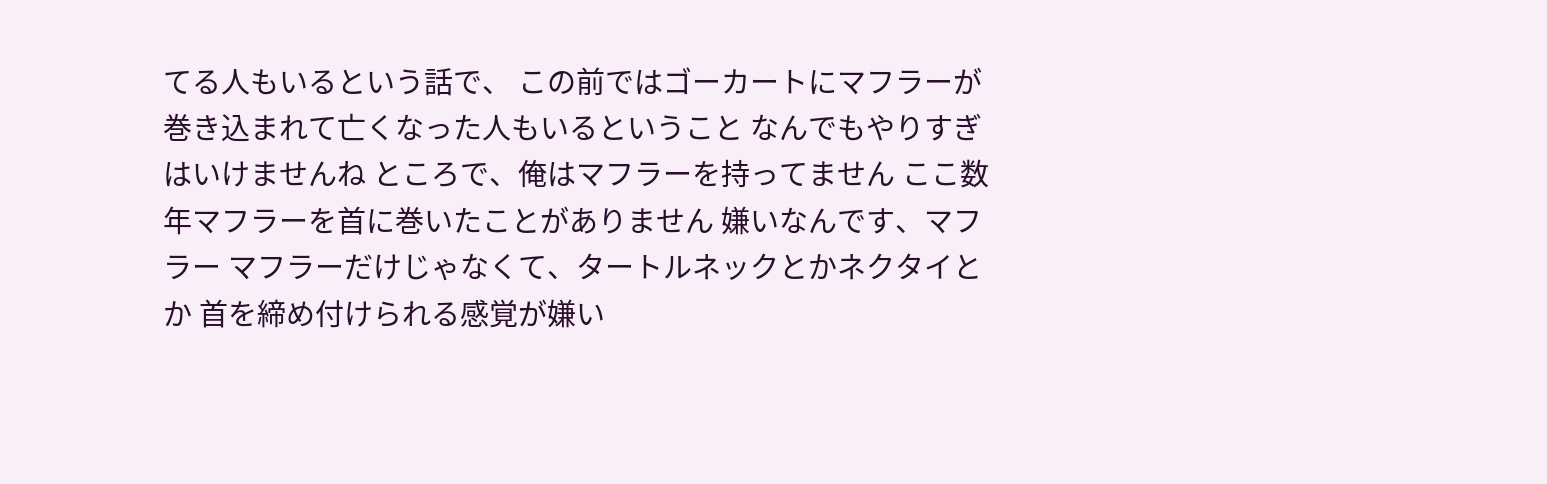てる人もいるという話で、 この前ではゴーカートにマフラーが巻き込まれて亡くなった人もいるということ なんでもやりすぎはいけませんね ところで、俺はマフラーを持ってません ここ数年マフラーを首に巻いたことがありません 嫌いなんです、マフラー マフラーだけじゃなくて、タートルネックとかネクタイとか 首を締め付けられる感覚が嫌い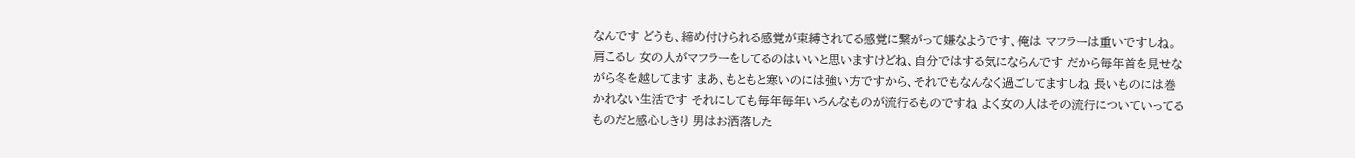なんです どうも、締め付けられる感覚が束縛されてる感覚に繋がって嫌なようです、俺は マフラーは重いですしね。肩こるし 女の人がマフラーをしてるのはいいと思いますけどね、自分ではする気にならんです だから毎年首を見せながら冬を越してます まあ、もともと寒いのには強い方ですから、それでもなんなく過ごしてますしね 長いものには巻かれない生活です それにしても毎年毎年いろんなものが流行るものですね よく女の人はその流行についていってるものだと感心しきり 男はお洒落した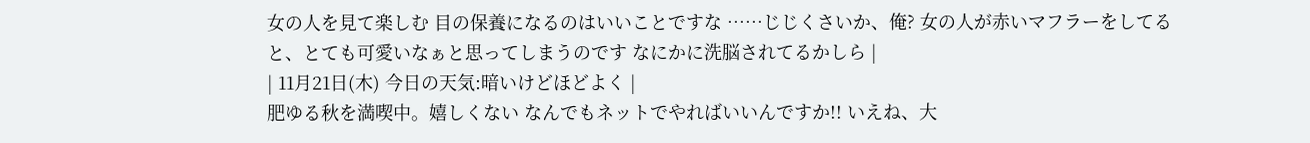女の人を見て楽しむ 目の保養になるのはいいことですな ……じじくさいか、俺? 女の人が赤いマフラーをしてると、とても可愛いなぁと思ってしまうのです なにかに洗脳されてるかしら |
| 11月21日(木) 今日の天気:暗いけどほどよく |
肥ゆる秋を満喫中。嬉しくない なんでもネットでやればいいんですか!! いえね、大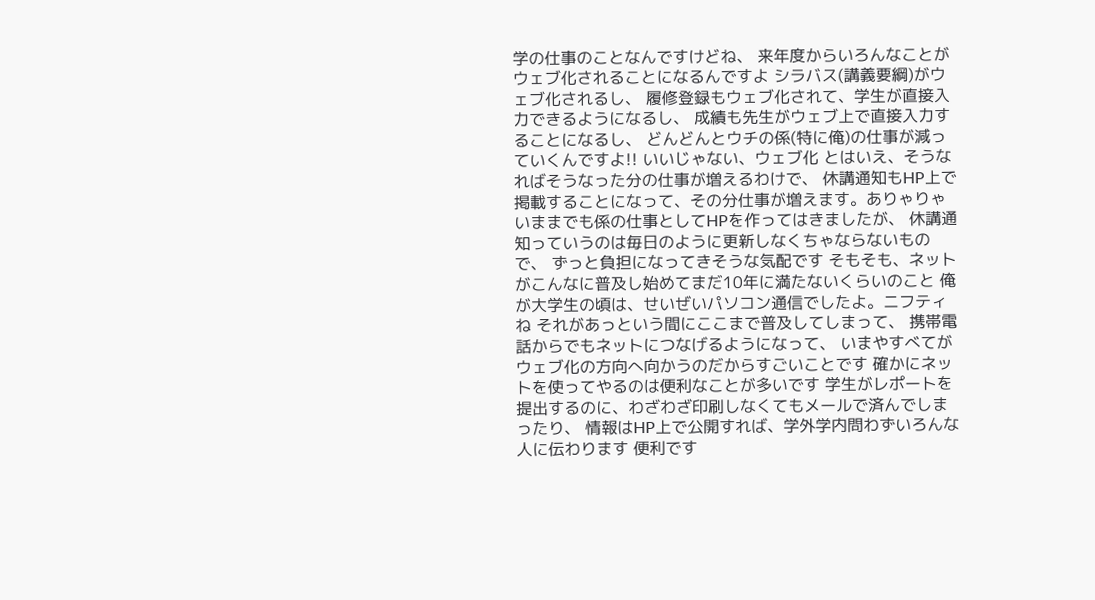学の仕事のことなんですけどね、 来年度からいろんなことがウェブ化されることになるんですよ シラバス(講義要綱)がウェブ化されるし、 履修登録もウェブ化されて、学生が直接入力できるようになるし、 成績も先生がウェブ上で直接入力することになるし、 どんどんとウチの係(特に俺)の仕事が減っていくんですよ!! いいじゃない、ウェブ化 とはいえ、そうなればそうなった分の仕事が増えるわけで、 休講通知もHP上で掲載することになって、その分仕事が増えます。ありゃりゃ いままでも係の仕事としてHPを作ってはきましたが、 休講通知っていうのは毎日のように更新しなくちゃならないもので、 ずっと負担になってきそうな気配です そもそも、ネットがこんなに普及し始めてまだ10年に満たないくらいのこと 俺が大学生の頃は、せいぜいパソコン通信でしたよ。ニフティね それがあっという間にここまで普及してしまって、 携帯電話からでもネットにつなげるようになって、 いまやすべてがウェブ化の方向へ向かうのだからすごいことです 確かにネットを使ってやるのは便利なことが多いです 学生がレポートを提出するのに、わざわざ印刷しなくてもメールで済んでしまったり、 情報はHP上で公開すれば、学外学内問わずいろんな人に伝わります 便利です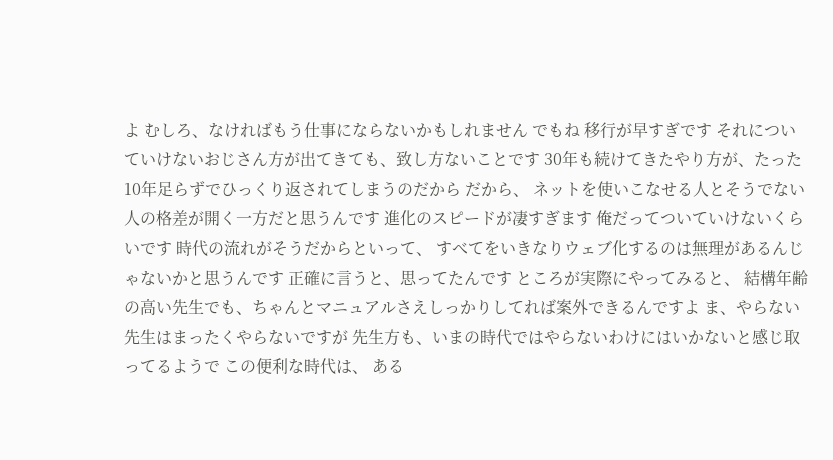よ むしろ、なければもう仕事にならないかもしれません でもね 移行が早すぎです それについていけないおじさん方が出てきても、致し方ないことです 30年も続けてきたやり方が、たった10年足らずでひっくり返されてしまうのだから だから、 ネットを使いこなせる人とそうでない人の格差が開く一方だと思うんです 進化のスピードが凄すぎます 俺だってついていけないくらいです 時代の流れがそうだからといって、 すべてをいきなりウェブ化するのは無理があるんじゃないかと思うんです 正確に言うと、思ってたんです ところが実際にやってみると、 結構年齢の高い先生でも、ちゃんとマニュアルさえしっかりしてれば案外できるんですよ ま、やらない先生はまったくやらないですが 先生方も、いまの時代ではやらないわけにはいかないと感じ取ってるようで この便利な時代は、 ある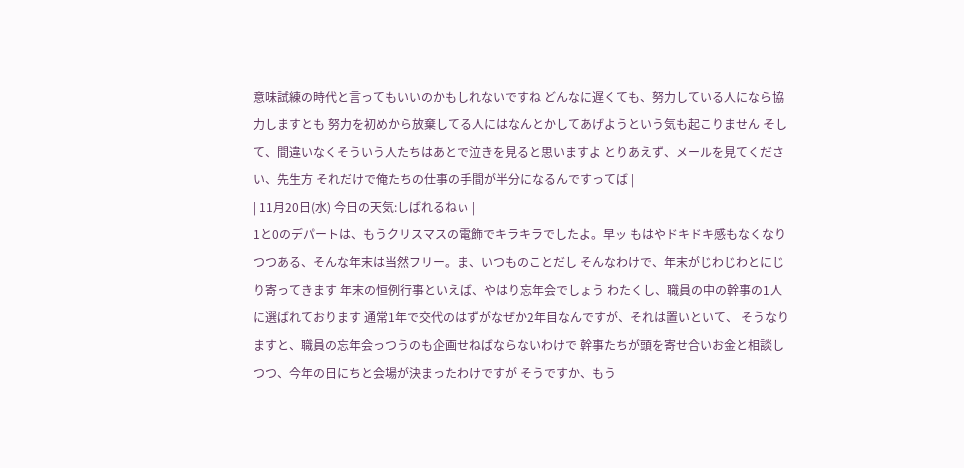意味試練の時代と言ってもいいのかもしれないですね どんなに遅くても、努力している人になら協力しますとも 努力を初めから放棄してる人にはなんとかしてあげようという気も起こりません そして、間違いなくそういう人たちはあとで泣きを見ると思いますよ とりあえず、メールを見てください、先生方 それだけで俺たちの仕事の手間が半分になるんですってば |
| 11月20日(水) 今日の天気:しばれるねぃ |
1と0のデパートは、もうクリスマスの電飾でキラキラでしたよ。早ッ もはやドキドキ感もなくなりつつある、そんな年末は当然フリー。ま、いつものことだし そんなわけで、年末がじわじわとにじり寄ってきます 年末の恒例行事といえば、やはり忘年会でしょう わたくし、職員の中の幹事の1人に選ばれております 通常1年で交代のはずがなぜか2年目なんですが、それは置いといて、 そうなりますと、職員の忘年会っつうのも企画せねばならないわけで 幹事たちが頭を寄せ合いお金と相談しつつ、今年の日にちと会場が決まったわけですが そうですか、もう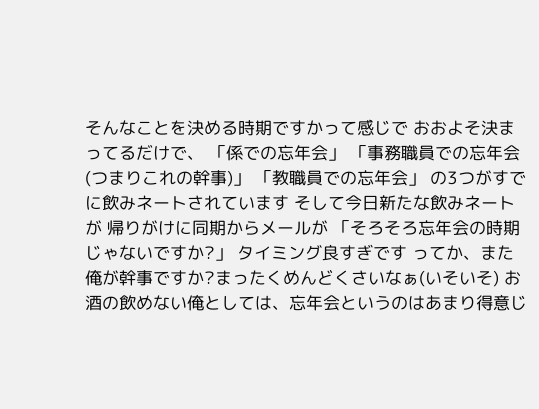そんなことを決める時期ですかって感じで おおよそ決まってるだけで、 「係での忘年会」 「事務職員での忘年会(つまりこれの幹事)」 「教職員での忘年会」 の3つがすでに飲みネートされています そして今日新たな飲みネートが 帰りがけに同期からメールが 「そろそろ忘年会の時期じゃないですか?」 タイミング良すぎです ってか、また俺が幹事ですか?まったくめんどくさいなぁ(いそいそ) お酒の飲めない俺としては、忘年会というのはあまり得意じ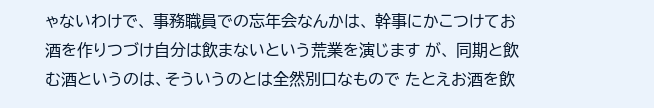ゃないわけで、 事務職員での忘年会なんかは、 幹事にかこつけてお酒を作りつづけ自分は飲まないという荒業を演じます が、 同期と飲む酒というのは、そういうのとは全然別口なもので たとえお酒を飲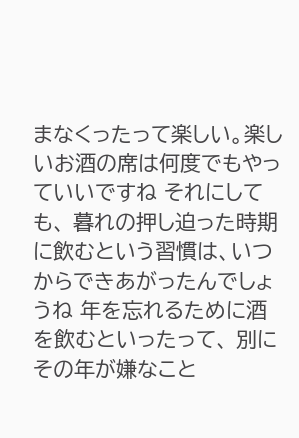まなくったって楽しい。楽しいお酒の席は何度でもやっていいですね それにしても、 暮れの押し迫った時期に飲むという習慣は、いつからできあがったんでしょうね 年を忘れるために酒を飲むといったって、 別にその年が嫌なこと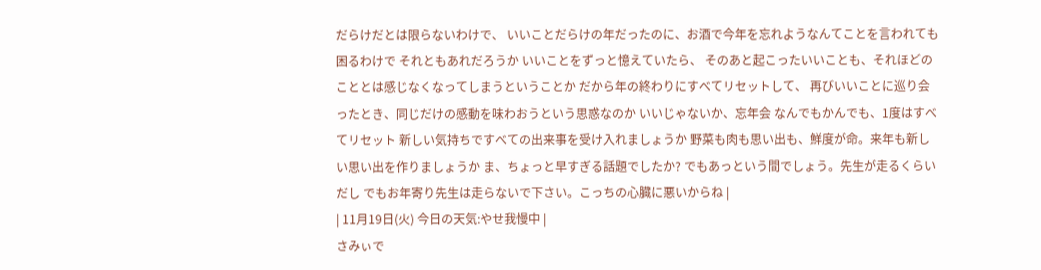だらけだとは限らないわけで、 いいことだらけの年だったのに、お酒で今年を忘れようなんてことを言われても困るわけで それともあれだろうか いいことをずっと憶えていたら、 そのあと起こったいいことも、それほどのこととは感じなくなってしまうということか だから年の終わりにすべてリセットして、 再びいいことに巡り会ったとき、同じだけの感動を味わおうという思惑なのか いいじゃないか、忘年会 なんでもかんでも、1度はすべてリセット 新しい気持ちですべての出来事を受け入れましょうか 野菜も肉も思い出も、鮮度が命。来年も新しい思い出を作りましょうか ま、ちょっと早すぎる話題でしたか? でもあっという間でしょう。先生が走るくらいだし でもお年寄り先生は走らないで下さい。こっちの心臓に悪いからね |
| 11月19日(火) 今日の天気:やせ我慢中 |
さみぃで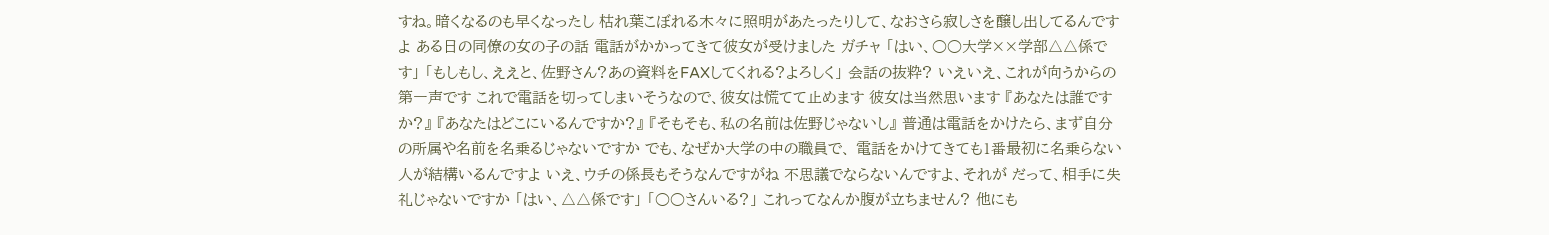すね。暗くなるのも早くなったし 枯れ葉こぼれる木々に照明があたったりして、なおさら寂しさを醸し出してるんですよ ある日の同僚の女の子の話 電話がかかってきて彼女が受けました ガチャ 「はい、○○大学××学部△△係です」 「もしもし、ええと、佐野さん?あの資料をFAXしてくれる?よろしく」 会話の抜粋? いえいえ、これが向うからの第一声です これで電話を切ってしまいそうなので、彼女は慌てて止めます 彼女は当然思います 『あなたは誰ですか?』 『あなたはどこにいるんですか?』 『そもそも、私の名前は佐野じゃないし』 普通は電話をかけたら、まず自分の所属や名前を名乗るじゃないですか でも、なぜか大学の中の職員で、 電話をかけてきても1番最初に名乗らない人が結構いるんですよ いえ、ウチの係長もそうなんですがね 不思議でならないんですよ、それが だって、相手に失礼じゃないですか 「はい、△△係です」 「○○さんいる?」 これってなんか腹が立ちません? 他にも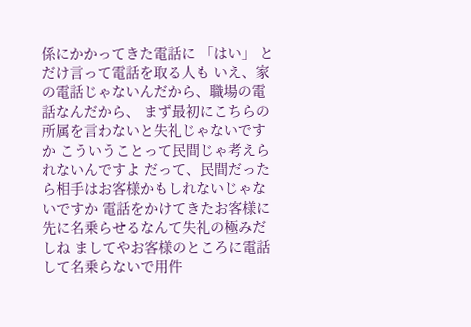係にかかってきた電話に 「はい」 とだけ言って電話を取る人も いえ、家の電話じゃないんだから、職場の電話なんだから、 まず最初にこちらの所属を言わないと失礼じゃないですか こういうことって民間じゃ考えられないんですよ だって、民間だったら相手はお客様かもしれないじゃないですか 電話をかけてきたお客様に先に名乗らせるなんて失礼の極みだしね ましてやお客様のところに電話して名乗らないで用件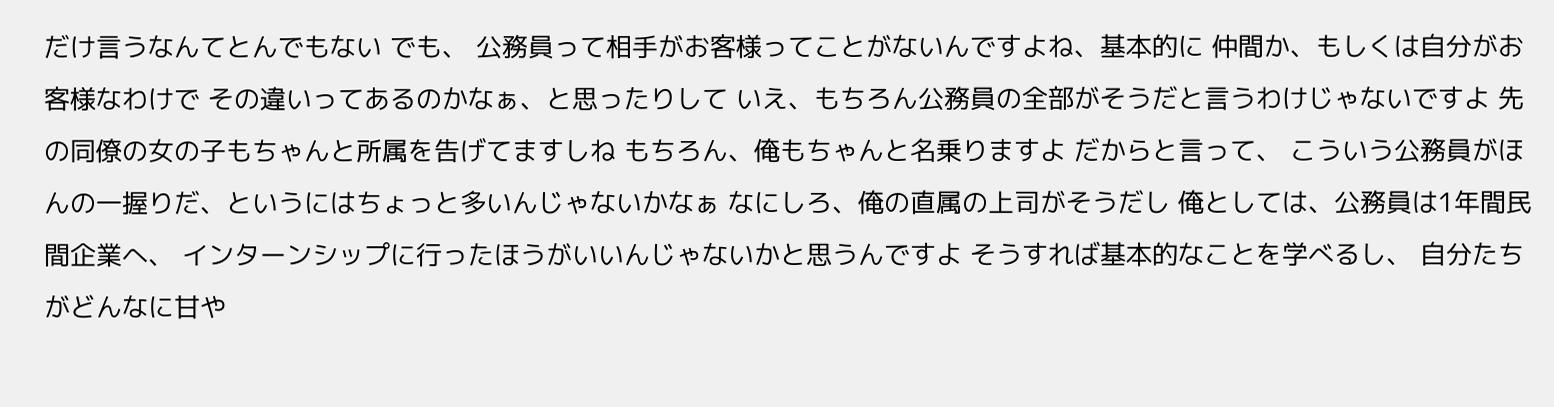だけ言うなんてとんでもない でも、 公務員って相手がお客様ってことがないんですよね、基本的に 仲間か、もしくは自分がお客様なわけで その違いってあるのかなぁ、と思ったりして いえ、もちろん公務員の全部がそうだと言うわけじゃないですよ 先の同僚の女の子もちゃんと所属を告げてますしね もちろん、俺もちゃんと名乗りますよ だからと言って、 こういう公務員がほんの一握りだ、というにはちょっと多いんじゃないかなぁ なにしろ、俺の直属の上司がそうだし 俺としては、公務員は1年間民間企業へ、 インターンシップに行ったほうがいいんじゃないかと思うんですよ そうすれば基本的なことを学べるし、 自分たちがどんなに甘や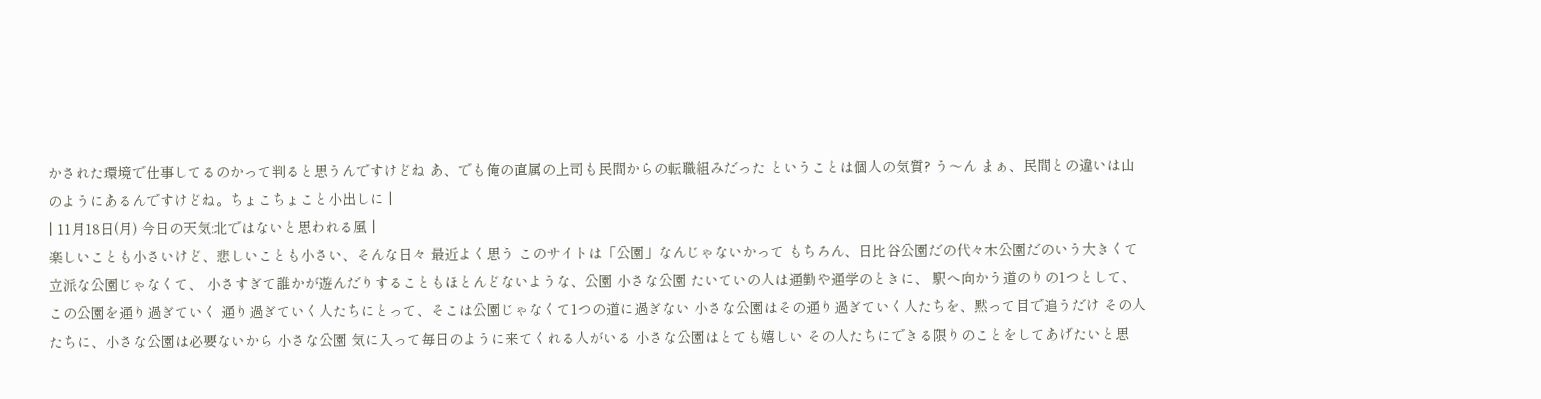かされた環境で仕事してるのかって判ると思うんですけどね あ、でも俺の直属の上司も民間からの転職組みだった ということは個人の気質? う〜ん まぁ、民間との違いは山のようにあるんですけどね。ちょこちょこと小出しに |
| 11月18日(月) 今日の天気:北ではないと思われる風 |
楽しいことも小さいけど、悲しいことも小さい、そんな日々 最近よく思う このサイトは「公園」なんじゃないかって もちろん、日比谷公園だの代々木公園だのいう大きくて立派な公園じゃなくて、 小さすぎて誰かが遊んだりすることもほとんどないような、公園 小さな公園 たいていの人は通勤や通学のときに、 駅へ向かう道のりの1つとして、この公園を通り過ぎていく 通り過ぎていく人たちにとって、そこは公園じゃなくて1つの道に過ぎない 小さな公園はその通り過ぎていく人たちを、黙って目で追うだけ その人たちに、小さな公園は必要ないから 小さな公園 気に入って毎日のように来てくれる人がいる 小さな公園はとても嬉しい その人たちにできる限りのことをしてあげたいと思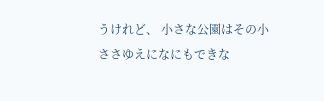うけれど、 小さな公園はその小ささゆえになにもできな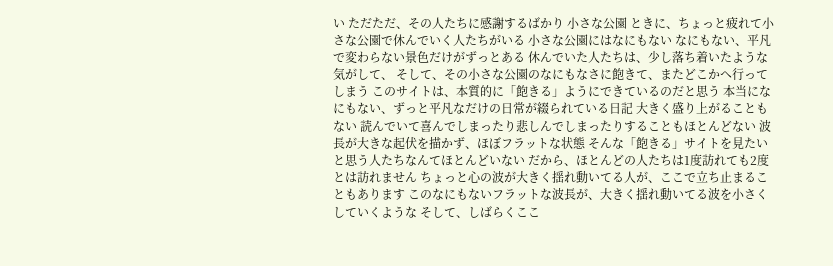い ただただ、その人たちに感謝するばかり 小さな公園 ときに、ちょっと疲れて小さな公園で休んでいく人たちがいる 小さな公園にはなにもない なにもない、平凡で変わらない景色だけがずっとある 休んでいた人たちは、少し落ち着いたような気がして、 そして、その小さな公園のなにもなさに飽きて、またどこかへ行ってしまう このサイトは、本質的に「飽きる」ようにできているのだと思う 本当になにもない、ずっと平凡なだけの日常が綴られている日記 大きく盛り上がることもない 読んでいて喜んでしまったり悲しんでしまったりすることもほとんどない 波長が大きな起伏を描かず、ほぼフラットな状態 そんな「飽きる」サイトを見たいと思う人たちなんてほとんどいない だから、ほとんどの人たちは1度訪れても2度とは訪れません ちょっと心の波が大きく揺れ動いてる人が、ここで立ち止まることもあります このなにもないフラットな波長が、大きく揺れ動いてる波を小さくしていくような そして、しばらくここ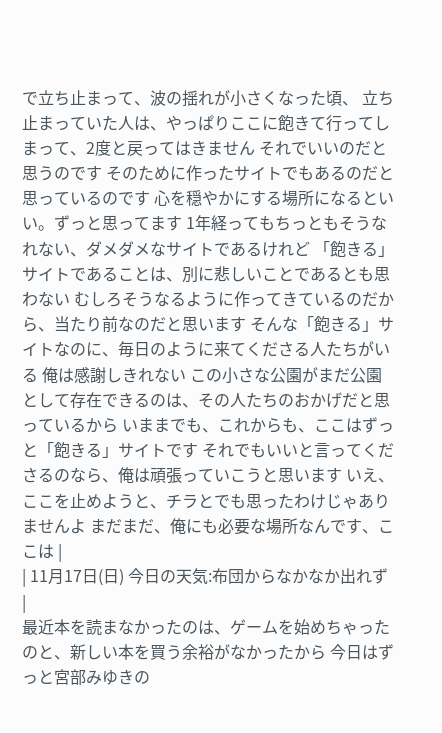で立ち止まって、波の揺れが小さくなった頃、 立ち止まっていた人は、やっぱりここに飽きて行ってしまって、2度と戻ってはきません それでいいのだと思うのです そのために作ったサイトでもあるのだと思っているのです 心を穏やかにする場所になるといい。ずっと思ってます 1年経ってもちっともそうなれない、ダメダメなサイトであるけれど 「飽きる」サイトであることは、別に悲しいことであるとも思わない むしろそうなるように作ってきているのだから、当たり前なのだと思います そんな「飽きる」サイトなのに、毎日のように来てくださる人たちがいる 俺は感謝しきれない この小さな公園がまだ公園として存在できるのは、その人たちのおかげだと思っているから いままでも、これからも、ここはずっと「飽きる」サイトです それでもいいと言ってくださるのなら、俺は頑張っていこうと思います いえ、ここを止めようと、チラとでも思ったわけじゃありませんよ まだまだ、俺にも必要な場所なんです、ここは |
| 11月17日(日) 今日の天気:布団からなかなか出れず |
最近本を読まなかったのは、ゲームを始めちゃったのと、新しい本を買う余裕がなかったから 今日はずっと宮部みゆきの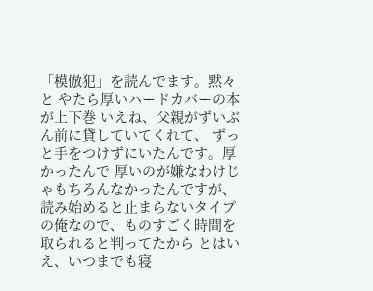「模倣犯」を読んでます。黙々と やたら厚いハードカバーの本が上下巻 いえね、父親がずいぶん前に貸していてくれて、 ずっと手をつけずにいたんです。厚かったんで 厚いのが嫌なわけじゃもちろんなかったんですが、 読み始めると止まらないタイプの俺なので、ものすごく時間を取られると判ってたから とはいえ、いつまでも寝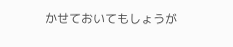かせておいてもしょうが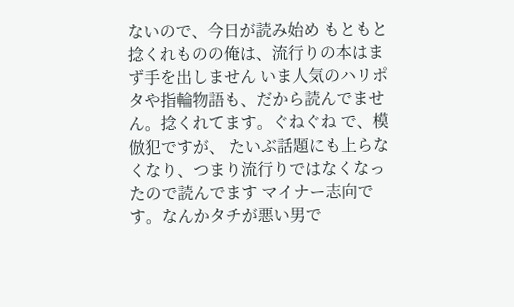ないので、今日が読み始め もともと捻くれものの俺は、流行りの本はまず手を出しません いま人気のハリポタや指輪物語も、だから読んでません。捻くれてます。ぐねぐね で、模倣犯ですが、 たいぶ話題にも上らなくなり、つまり流行りではなくなったので読んでます マイナー志向です。なんかタチが悪い男で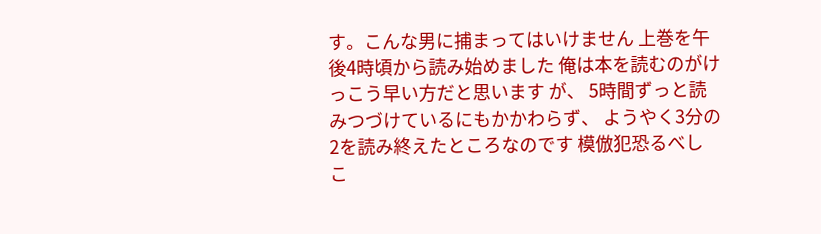す。こんな男に捕まってはいけません 上巻を午後4時頃から読み始めました 俺は本を読むのがけっこう早い方だと思います が、 5時間ずっと読みつづけているにもかかわらず、 ようやく3分の2を読み終えたところなのです 模倣犯恐るべし こ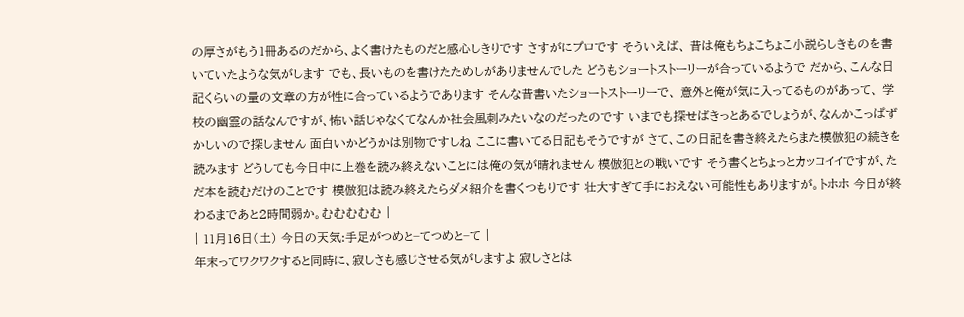の厚さがもう1冊あるのだから、よく書けたものだと感心しきりです さすがにプロです そういえば、 昔は俺もちょこちょこ小説らしきものを書いていたような気がします でも、長いものを書けたためしがありませんでした どうもショートストーリーが合っているようで だから、こんな日記くらいの量の文章の方が性に合っているようであります そんな昔書いたショートストーリーで、 意外と俺が気に入ってるものがあって、 学校の幽霊の話なんですが、怖い話じゃなくてなんか社会風刺みたいなのだったのです いまでも探せばきっとあるでしょうが、なんかこっぱずかしいので探しません 面白いかどうかは別物ですしね ここに書いてる日記もそうですが さて、この日記を書き終えたらまた模倣犯の続きを読みます どうしても今日中に上巻を読み終えないことには俺の気が晴れません 模倣犯との戦いです そう書くとちょっとカッコイイですが、ただ本を読むだけのことです 模倣犯は読み終えたらダメ紹介を書くつもりです 壮大すぎて手におえない可能性もありますが。トホホ 今日が終わるまであと2時間弱か。むむむむむ |
| 11月16日(土) 今日の天気:手足がつめと−てつめと−て |
年末ってワクワクすると同時に、寂しさも感じさせる気がしますよ 寂しさとは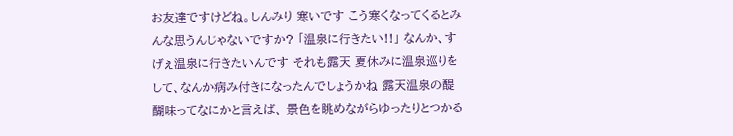お友達ですけどね。しんみり 寒いです こう寒くなってくるとみんな思うんじゃないですか? 「温泉に行きたい!!」 なんか、すげぇ温泉に行きたいんです それも露天 夏休みに温泉巡りをして、なんか病み付きになったんでしょうかね 露天温泉の醍醐味ってなにかと言えば、 景色を眺めながらゆったりとつかる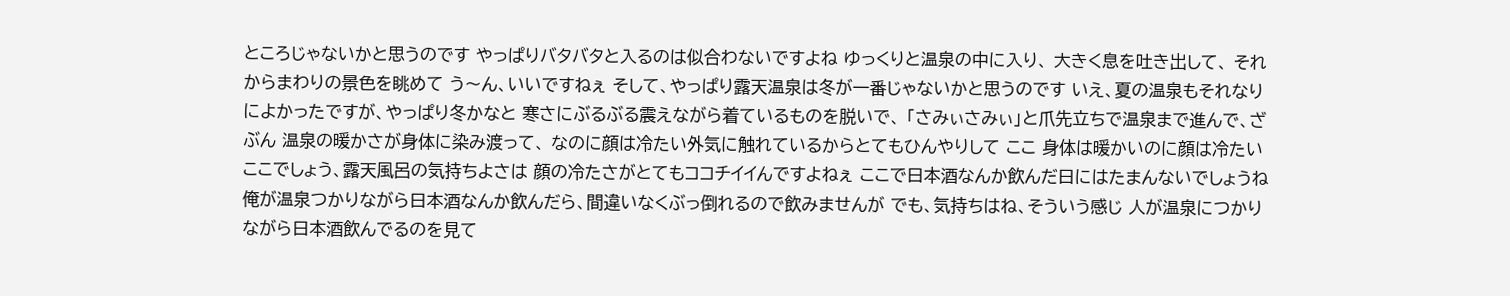ところじゃないかと思うのです やっぱりバタバタと入るのは似合わないですよね ゆっくりと温泉の中に入り、 大きく息を吐き出して、 それからまわりの景色を眺めて う〜ん、いいですねぇ そして、やっぱり露天温泉は冬が一番じゃないかと思うのです いえ、夏の温泉もそれなりによかったですが、やっぱり冬かなと 寒さにぶるぶる震えながら着ているものを脱いで、 「さみぃさみぃ」と爪先立ちで温泉まで進んで、ざぶん 温泉の暖かさが身体に染み渡って、 なのに顔は冷たい外気に触れているからとてもひんやりして ここ 身体は暖かいのに顔は冷たい ここでしょう、露天風呂の気持ちよさは 顔の冷たさがとてもココチイイんですよねぇ ここで日本酒なんか飲んだ日にはたまんないでしょうね 俺が温泉つかりながら日本酒なんか飲んだら、間違いなくぶっ倒れるので飲みませんが でも、気持ちはね、そういう感じ 人が温泉につかりながら日本酒飲んでるのを見て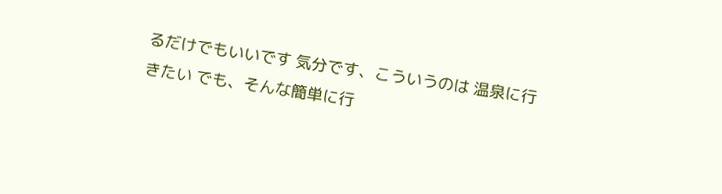るだけでもいいです 気分です、こういうのは 温泉に行きたい でも、そんな簡単に行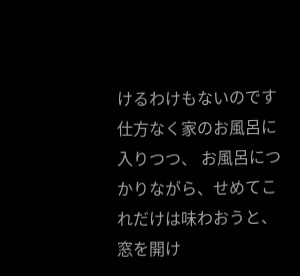けるわけもないのです 仕方なく家のお風呂に入りつつ、 お風呂につかりながら、せめてこれだけは味わおうと、 窓を開け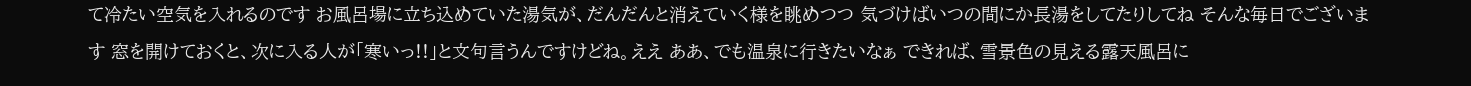て冷たい空気を入れるのです お風呂場に立ち込めていた湯気が、だんだんと消えていく様を眺めつつ 気づけばいつの間にか長湯をしてたりしてね そんな毎日でございます 窓を開けておくと、次に入る人が「寒いっ!!」と文句言うんですけどね。ええ ああ、でも温泉に行きたいなぁ できれば、雪景色の見える露天風呂に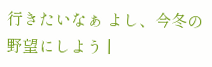行きたいなぁ よし、今冬の野望にしよう |